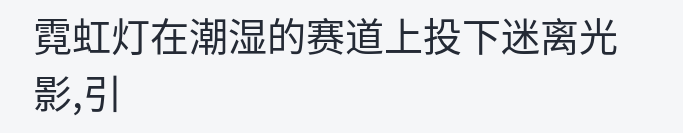霓虹灯在潮湿的赛道上投下迷离光影,引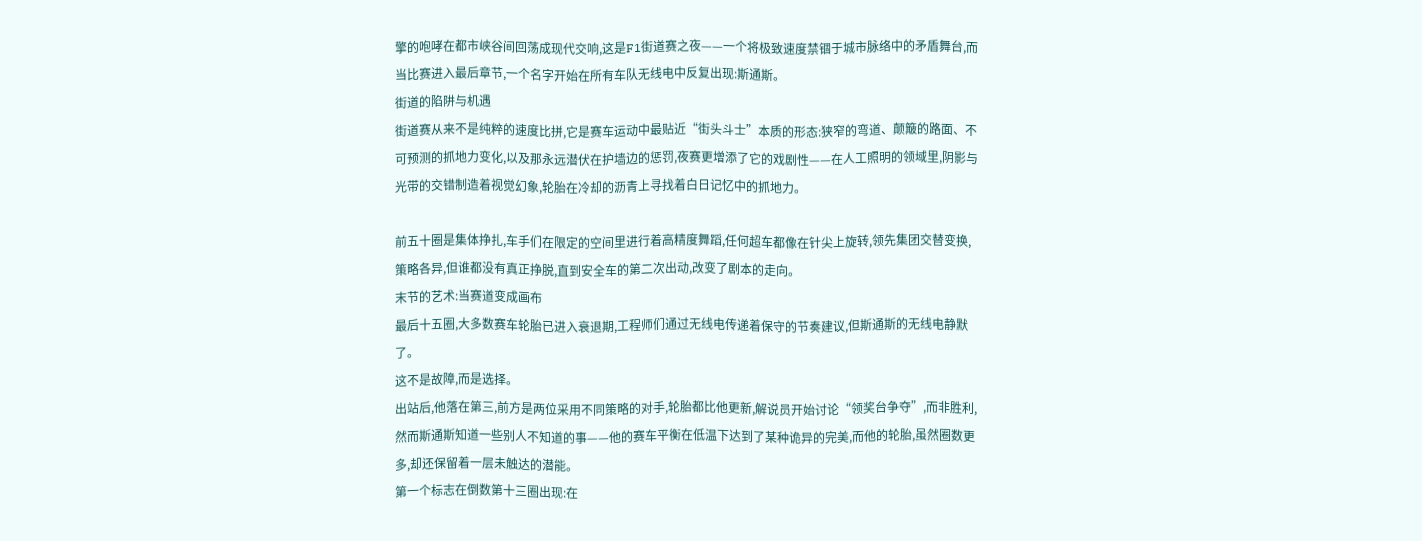擎的咆哮在都市峡谷间回荡成现代交响,这是F1街道赛之夜——一个将极致速度禁锢于城市脉络中的矛盾舞台,而当比赛进入最后章节,一个名字开始在所有车队无线电中反复出现:斯通斯。
街道的陷阱与机遇
街道赛从来不是纯粹的速度比拼,它是赛车运动中最贴近“街头斗士”本质的形态:狭窄的弯道、颠簸的路面、不可预测的抓地力变化,以及那永远潜伏在护墙边的惩罚,夜赛更增添了它的戏剧性——在人工照明的领域里,阴影与光带的交错制造着视觉幻象,轮胎在冷却的沥青上寻找着白日记忆中的抓地力。

前五十圈是集体挣扎,车手们在限定的空间里进行着高精度舞蹈,任何超车都像在针尖上旋转,领先集团交替变换,策略各异,但谁都没有真正挣脱,直到安全车的第二次出动,改变了剧本的走向。
末节的艺术:当赛道变成画布
最后十五圈,大多数赛车轮胎已进入衰退期,工程师们通过无线电传递着保守的节奏建议,但斯通斯的无线电静默了。
这不是故障,而是选择。
出站后,他落在第三,前方是两位采用不同策略的对手,轮胎都比他更新,解说员开始讨论“领奖台争夺”,而非胜利,然而斯通斯知道一些别人不知道的事——他的赛车平衡在低温下达到了某种诡异的完美,而他的轮胎,虽然圈数更多,却还保留着一层未触达的潜能。
第一个标志在倒数第十三圈出现:在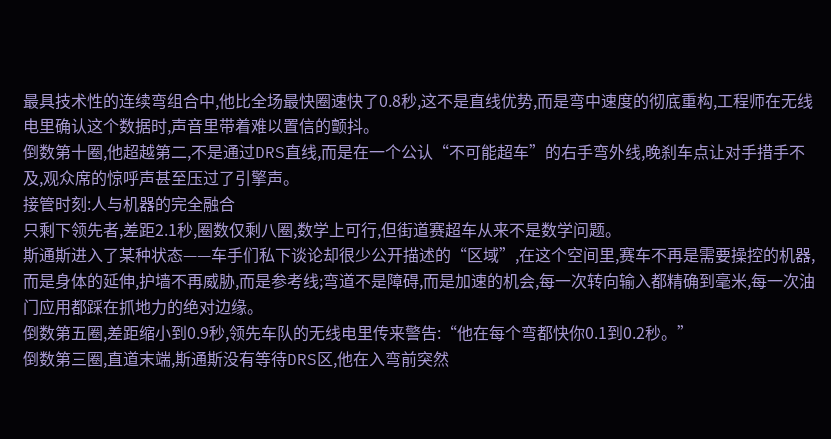最具技术性的连续弯组合中,他比全场最快圈速快了0.8秒,这不是直线优势,而是弯中速度的彻底重构,工程师在无线电里确认这个数据时,声音里带着难以置信的颤抖。
倒数第十圈,他超越第二,不是通过DRS直线,而是在一个公认“不可能超车”的右手弯外线,晚刹车点让对手措手不及,观众席的惊呼声甚至压过了引擎声。
接管时刻:人与机器的完全融合
只剩下领先者,差距2.1秒,圈数仅剩八圈,数学上可行,但街道赛超车从来不是数学问题。
斯通斯进入了某种状态——车手们私下谈论却很少公开描述的“区域”,在这个空间里,赛车不再是需要操控的机器,而是身体的延伸,护墙不再威胁,而是参考线;弯道不是障碍,而是加速的机会,每一次转向输入都精确到毫米,每一次油门应用都踩在抓地力的绝对边缘。
倒数第五圈,差距缩小到0.9秒,领先车队的无线电里传来警告:“他在每个弯都快你0.1到0.2秒。”
倒数第三圈,直道末端,斯通斯没有等待DRS区,他在入弯前突然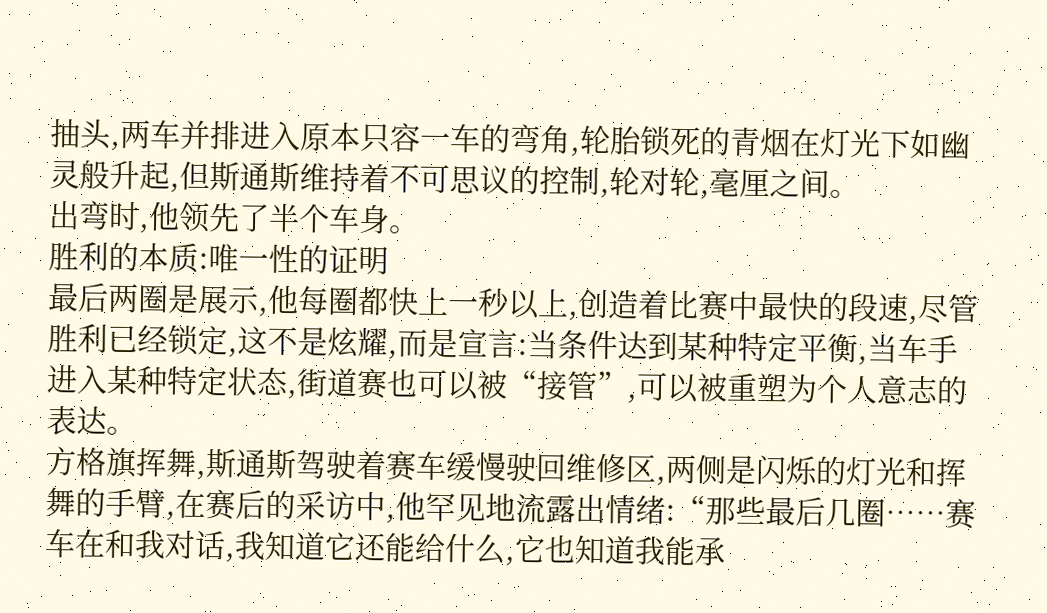抽头,两车并排进入原本只容一车的弯角,轮胎锁死的青烟在灯光下如幽灵般升起,但斯通斯维持着不可思议的控制,轮对轮,毫厘之间。
出弯时,他领先了半个车身。
胜利的本质:唯一性的证明
最后两圈是展示,他每圈都快上一秒以上,创造着比赛中最快的段速,尽管胜利已经锁定,这不是炫耀,而是宣言:当条件达到某种特定平衡,当车手进入某种特定状态,街道赛也可以被“接管”,可以被重塑为个人意志的表达。
方格旗挥舞,斯通斯驾驶着赛车缓慢驶回维修区,两侧是闪烁的灯光和挥舞的手臂,在赛后的采访中,他罕见地流露出情绪:“那些最后几圈……赛车在和我对话,我知道它还能给什么,它也知道我能承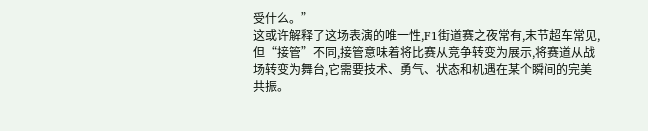受什么。”
这或许解释了这场表演的唯一性,F1街道赛之夜常有,末节超车常见,但“接管”不同,接管意味着将比赛从竞争转变为展示,将赛道从战场转变为舞台,它需要技术、勇气、状态和机遇在某个瞬间的完美共振。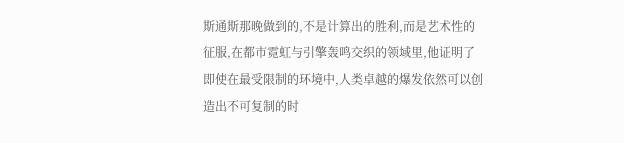斯通斯那晚做到的,不是计算出的胜利,而是艺术性的征服,在都市霓虹与引擎轰鸣交织的领域里,他证明了即使在最受限制的环境中,人类卓越的爆发依然可以创造出不可复制的时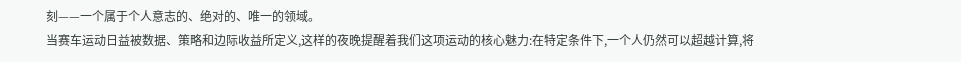刻——一个属于个人意志的、绝对的、唯一的领域。
当赛车运动日益被数据、策略和边际收益所定义,这样的夜晚提醒着我们这项运动的核心魅力:在特定条件下,一个人仍然可以超越计算,将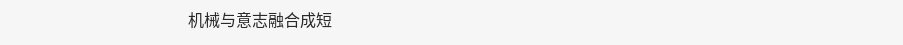机械与意志融合成短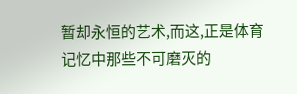暂却永恒的艺术,而这,正是体育记忆中那些不可磨灭的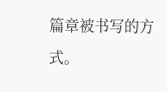篇章被书写的方式。